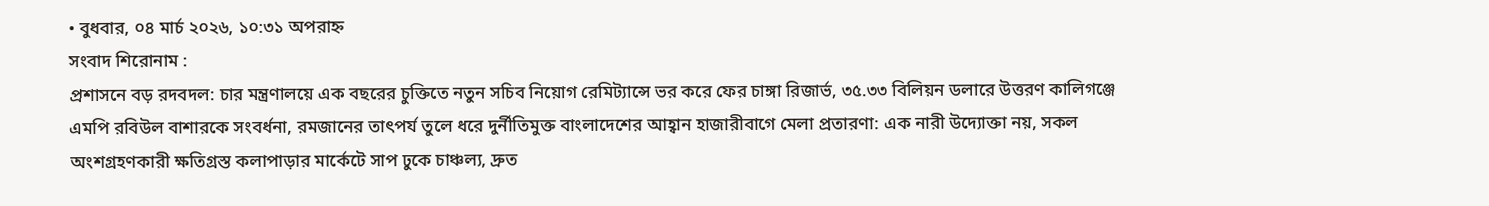• বুধবার, ০৪ মার্চ ২০২৬, ১০:৩১ অপরাহ্ন
সংবাদ শিরোনাম :
প্রশাসনে বড় রদবদল: চার মন্ত্রণালয়ে এক বছরের চুক্তিতে নতুন সচিব নিয়োগ রেমিট্যান্সে ভর করে ফের চাঙ্গা রিজার্ভ, ৩৫.৩৩ বিলিয়ন ডলারে উত্তরণ কালিগঞ্জে এমপি রবিউল বাশারকে সংবর্ধনা, রমজানের তাৎপর্য তুলে ধরে দুর্নীতিমুক্ত বাংলাদেশের আহ্বান হাজারীবাগে মেলা প্রতারণা: এক নারী উদ্যোক্তা নয়, সকল অংশগ্রহণকারী ক্ষতিগ্রস্ত কলাপাড়ার মার্কেটে সাপ ঢুকে চাঞ্চল্য, দ্রুত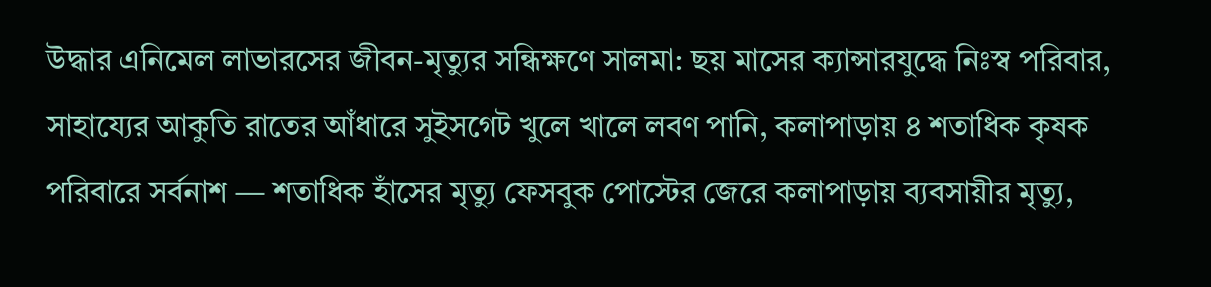উদ্ধার এনিমেল লাভারসের জীবন-মৃত্যুর সন্ধিক্ষণে সালমা: ছয় মাসের ক্যান্সারযুদ্ধে নিঃস্ব পরিবার, সাহায্যের আকুতি রাতের আঁধারে সুইসগেট খুলে খালে লবণ পানি, কলাপাড়ায় ৪ শতাধিক কৃষক পরিবারে সর্বনাশ — শতাধিক হাঁসের মৃত্যু ফেসবুক পোস্টের জেরে কলাপাড়ায় ব্যবসায়ীর মৃত্যু,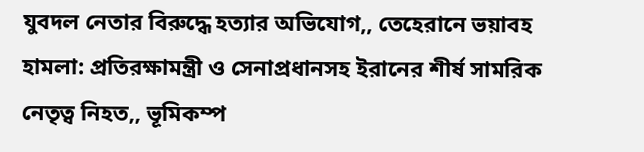যুবদল নেতার বিরুদ্ধে হত্যার অভিযোগ,, তেহেরানে ভয়াবহ হামলা: প্রতিরক্ষামন্ত্রী ও সেনাপ্রধানসহ ইরানের শীর্ষ সামরিক নেতৃত্ব নিহত,, ভূমিকম্প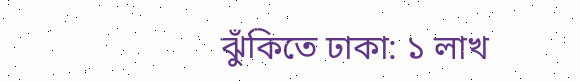ঝুঁকিতে ঢাকা: ১ লাখ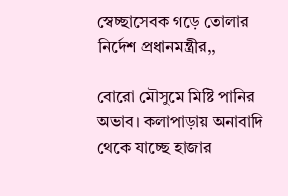স্বেচ্ছাসেবক গড়ে তোলার নির্দেশ প্রধানমন্ত্রীর,,

বোরো মৌসুমে মিষ্টি পানির অভাব। কলাপাড়ায় অনাবাদি থেকে যাচ্ছে হাজার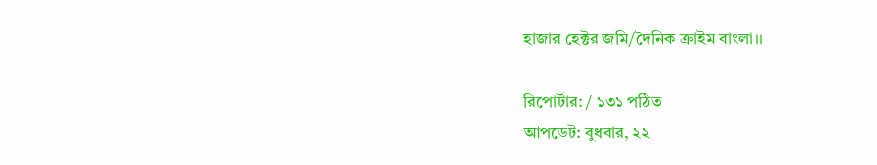হাজার হেক্টর জমি/দৈনিক ক্রাইম বাংলা।।

রিপোর্টার: / ১৩১ পঠিত
আপডেট: বুধবার, ২২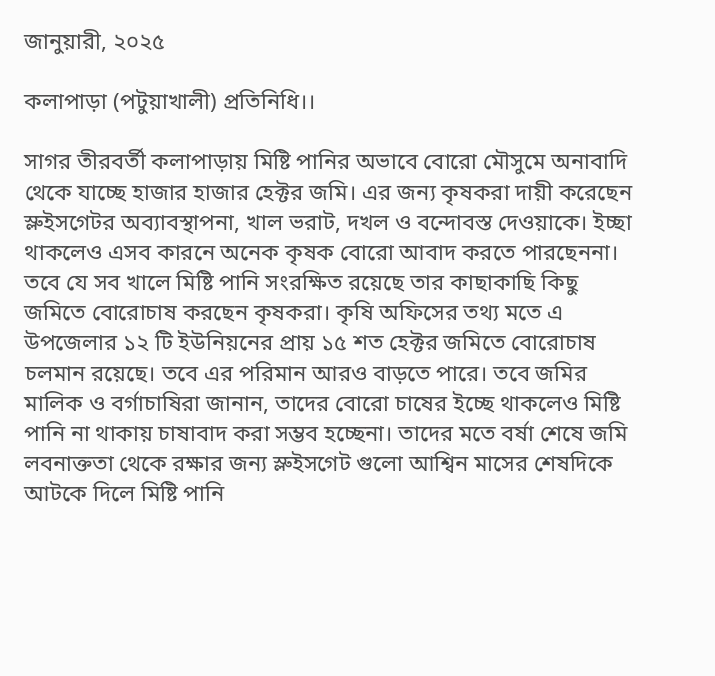জানুয়ারী, ২০২৫

কলাপাড়া (পটুয়াখালী) প্রতিনিধি।।

সাগর তীরবর্তী কলাপাড়ায় মিষ্টি পানির অভাবে বোরো মৌসুমে অনাবাদি থেকে যাচ্ছে হাজার হাজার হেক্টর জমি। এর জন্য কৃষকরা দায়ী করেছেন স্লুইসগেটর অব্যাবস্থাপনা, খাল ভরাট, দখল ও বন্দোবস্ত দেওয়াকে। ইচ্ছা থাকলেও এসব কারনে অনেক কৃষক বোরো আবাদ করতে পারছেননা। তবে যে সব খালে মিষ্টি পানি সংরক্ষিত রয়েছে তার কাছাকাছি কিছু জমিতে বোরোচাষ করছেন কৃষকরা। কৃষি অফিসের তথ্য মতে এ উপজেলার ১২ টি ইউনিয়নের প্রায় ১৫ শত হেক্টর জমিতে বোরোচাষ চলমান রয়েছে। তবে এর পরিমান আরও বাড়তে পারে। তবে জমির মালিক ও বর্গাচাষিরা জানান, তাদের বোরো চাষের ইচ্ছে থাকলেও মিষ্টি পানি না থাকায় চাষাবাদ করা সম্ভব হচ্ছেনা। তাদের মতে বর্ষা শেষে জমি লবনাক্ততা থেকে রক্ষার জন্য স্লুইসগেট গুলো আশ্বিন মাসের শেষদিকে আটকে দিলে মিষ্টি পানি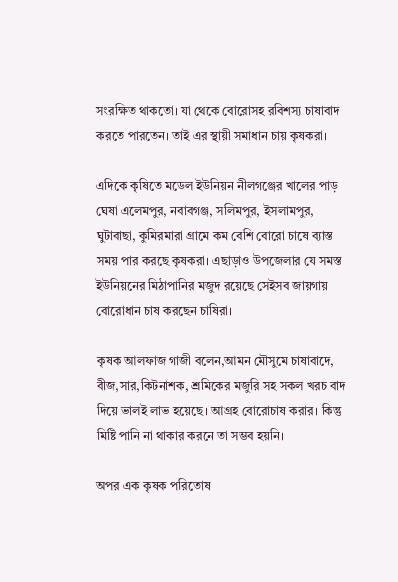সংরক্ষিত থাকতো। যা থেকে বোরোসহ রবিশস্য চাষাবাদ করতে পারতেন। তাই এর স্থায়ী সমাধান চায় কৃষকরা।

এদিকে কৃষিতে মডেল ইউনিয়ন নীলগঞ্জের খালের পাড় ঘেষা এলেমপুর, নবাবগঞ্জ, সলিমপুর, ইসলামপুর, ঘুটাবাছা, কুমিরমারা গ্রামে কম বেশি বোরো চাষে ব্যাস্ত সময় পার করছে কৃষকরা। এছাড়াও উপজেলার যে সমস্ত ইউনিয়নের মিঠাপানির মজুদ রয়েছে সেইসব জায়গায় বোরোধান চাষ করছেন চাষিরা।

কৃষক আলফাজ গাজী বলেন,আমন মৌসুমে চাষাবাদে, বীজ,সার,কিটনাশক, শ্রমিকের মজুরি সহ সকল খরচ বাদ দিয়ে ভালই লাভ হয়েছে। আগ্রহ বোরোচাষ করার। কিন্তু মিষ্টি পানি না থাকার করনে তা সম্ভব হয়নি।

অপর এক কৃষক পরিতোষ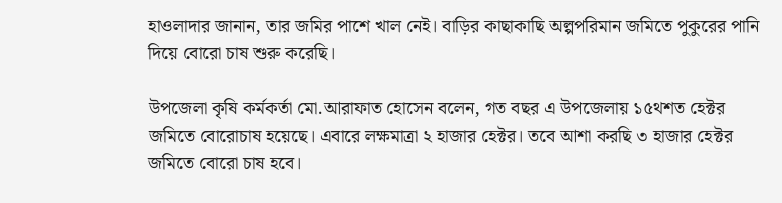হাওলাদার জানান, তার জমির পাশে খাল নেই। বাড়ির কাছাকাছি অল্পপরিমান জমিতে পুকুরের পানি দিয়ে বোরো চাষ শুরু করেছি।

উপজেলা কৃষি কর্মকর্তা মো.আরাফাত হোসেন বলেন, গত বছর এ উপজেলায় ১৫থশত হেক্টর জমিতে বোরোচাষ হয়েছে। এবারে লক্ষমাত্রা ২ হাজার হেক্টর। তবে আশা করছি ৩ হাজার হেক্টর জমিতে বোরো চাষ হবে।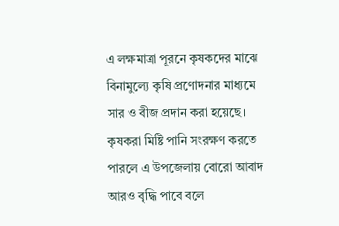এ লক্ষমাত্রা পূরনে কৃষকদের মাঝে বিনামুল্যে কৃষি প্রণোদনার মাধ্যমে সার ও বীজ প্রদান করা হয়েছে। কৃষকরা মিষ্টি পানি সংরক্ষণ করতে পারলে এ উপজেলায় বোরো আবাদ আরও বৃদ্ধি পাবে বলে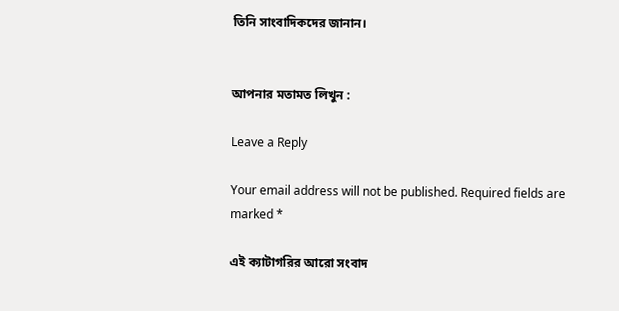তিনি সাংবাদিকদের জানান।


আপনার মতামত লিখুন :

Leave a Reply

Your email address will not be published. Required fields are marked *

এই ক্যাটাগরির আরো সংবাদ